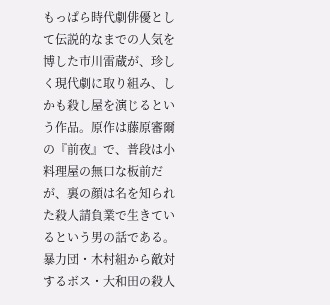もっぱら時代劇俳優として伝説的なまでの人気を博した市川雷蔵が、珍しく現代劇に取り組み、しかも殺し屋を演じるという作品。原作は藤原審爾の『前夜』で、普段は小料理屋の無口な板前だが、裏の顔は名を知られた殺人請負業で生きているという男の話である。暴力団・木村組から敵対するボス・大和田の殺人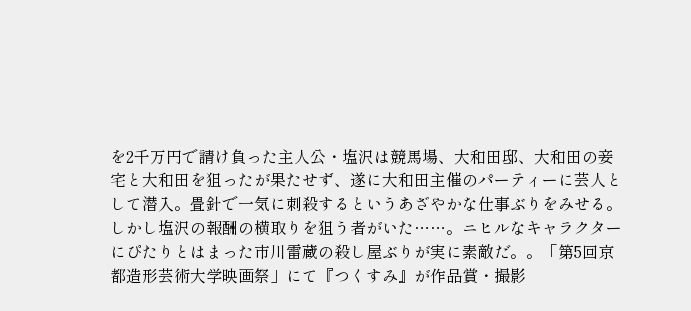を2千万円で請け負った主人公・塩沢は競馬場、大和田邸、大和田の妾宅と大和田を狙ったが果たせず、遂に大和田主催のパーティーに芸人として潜入。畳針で一気に刺殺するというあざやかな仕事ぶりをみせる。しかし塩沢の報酬の横取りを狙う者がいた……。ニヒルなキャラクターにぴたりとはまった市川雷蔵の殺し屋ぶりが実に素敵だ。。「第5回京都造形芸術大学映画祭」にて『つくすみ』が作品賞・撮影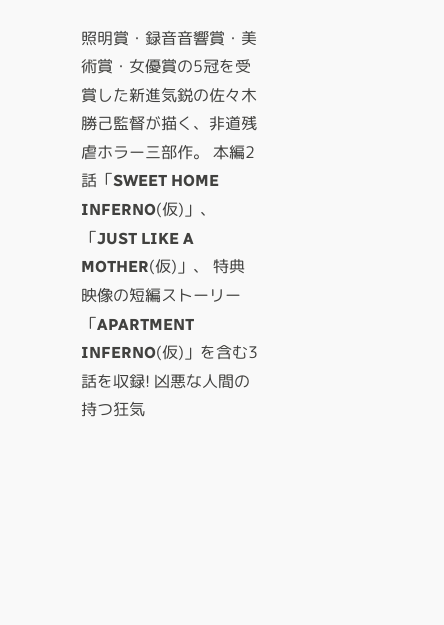照明賞・録音音響賞・美術賞・女優賞の5冠を受賞した新進気鋭の佐々木勝己監督が描く、非道残虐ホラー三部作。 本編2話「SWEET HOME INFERNO(仮)」、「JUST LIKE A MOTHER(仮)」、 特典映像の短編ストーリー「APARTMENT INFERNO(仮)」を含む3話を収録! 凶悪な人間の持つ狂気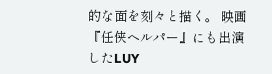的な面を刻々と描く。 映画『任侠ヘルパー』にも出演したLUY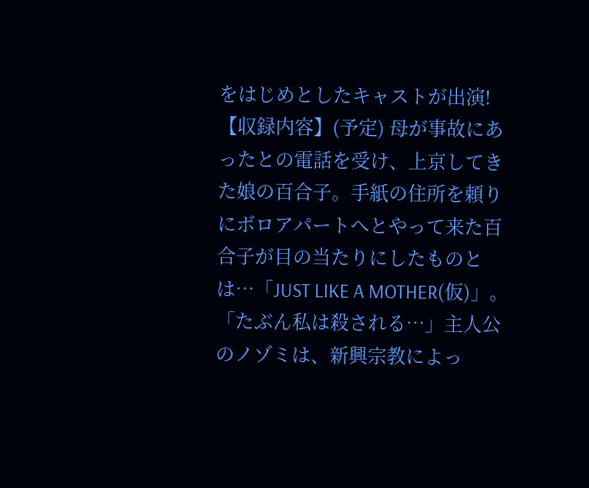をはじめとしたキャストが出演! 【収録内容】(予定) 母が事故にあったとの電話を受け、上京してきた娘の百合子。手紙の住所を頼りにボロアパートへとやって来た百合子が目の当たりにしたものとは…「JUST LIKE A MOTHER(仮)」。 「たぶん私は殺される…」主人公のノゾミは、新興宗教によっ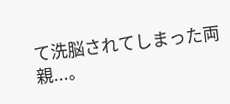て洗脳されてしまった両親...。